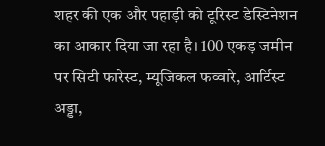शहर की एक और पहाड़ी को टूरिस्ट डेस्टिनेशन का आकार दिया जा रहा है। 100 एकड़ जमीन पर सिटी फारेस्ट, म्यूजिकल फव्वारे, आर्टिस्ट अड्डा,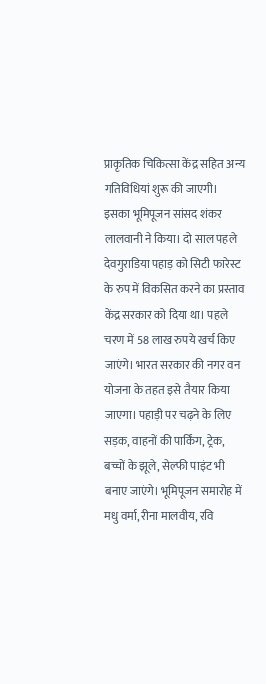प्राकृतिक चिकित्सा केंद्र सहित अन्य गतिविधियां शुरू की जाएगी। इसका भूमिपूजन सांसद शंकर लालवानी ने किया। दो साल पहले देवगुराडिया पहाड़ को सिटी फारेस्ट के रुप में विकसित करने का प्रस्ताव केंद्र सरकार को दिया था। पहले चरण में 58 लाख रुपये खर्च किए जाएंगे। भारत सरकार की नगर वन योजना के तहत इसे तैयार किया जाएगा। पहाड़ी पर चढ़ने के लिए सड़क, वाहनों की पार्किंग, ट्रेक, बच्चों के झूले, सेल्फी पाइंट भी बनाए जाएंगे। भूमिपूजन समारोह में मधु वर्मा, रीना मालवीय, रवि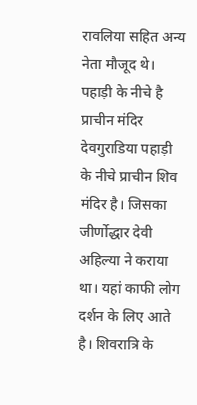रावलिया सहित अन्य नेता मौजूद थे।
पहाड़ी के नीचे है प्राचीन मंदिर
देवगुराडिया पहाड़ी के नीचे प्राचीन शिव मंदिर है। जिसका जीर्णोद्धार देवी अहिल्या ने कराया था। यहां काफी लोग दर्शन के लिए आते है। शिवरात्रि के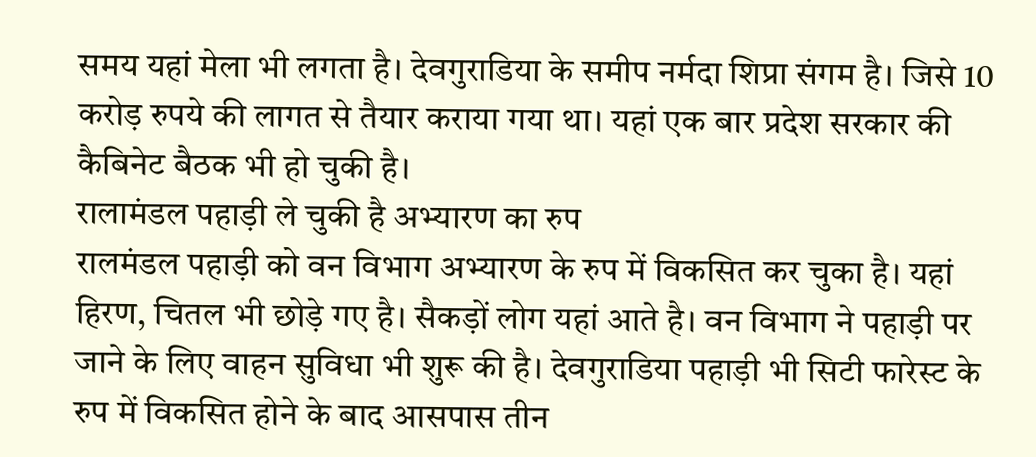समय यहां मेला भी लगता है। देवगुराडिया के समीप नर्मदा शिप्रा संगम है। जिसे 10 करोड़ रुपये की लागत से तैयार कराया गया था। यहां एक बार प्रदेश सरकार की कैबिनेट बैठक भी हो चुकी है।
रालामंडल पहाड़ी ले चुकी है अभ्यारण का रुप
रालमंडल पहाड़ी को वन विभाग अभ्यारण के रुप में विकसित कर चुका है। यहां हिरण, चितल भी छोड़े गए है। सैकड़ों लोग यहां आते है। वन विभाग ने पहाड़ी पर जाने के लिए वाहन सुविधा भी शुरू की है। देवगुराडिया पहाड़ी भी सिटी फारेस्ट के रुप में विकसित होने के बाद आसपास तीन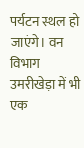पर्यटन स्थल हो जाएंगे। वन विभाग उमरीखेड़ा में भी एक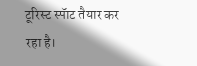टूरिस्ट स्पॅाट तैयार कर रहा है।